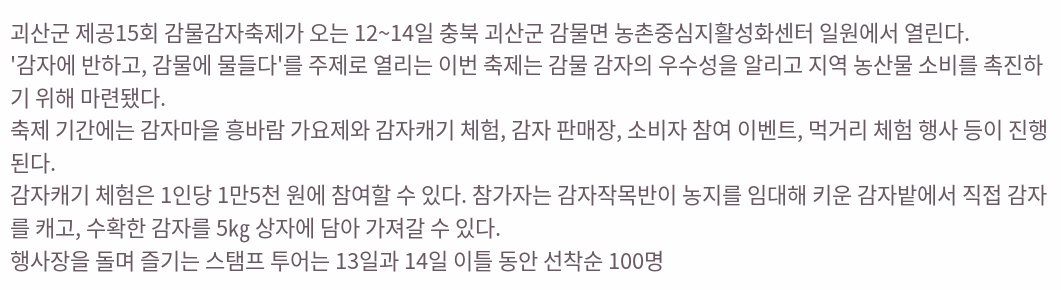괴산군 제공15회 감물감자축제가 오는 12~14일 충북 괴산군 감물면 농촌중심지활성화센터 일원에서 열린다.
'감자에 반하고, 감물에 물들다'를 주제로 열리는 이번 축제는 감물 감자의 우수성을 알리고 지역 농산물 소비를 촉진하기 위해 마련됐다.
축제 기간에는 감자마을 흥바람 가요제와 감자캐기 체험, 감자 판매장, 소비자 참여 이벤트, 먹거리 체험 행사 등이 진행된다.
감자캐기 체험은 1인당 1만5천 원에 참여할 수 있다. 참가자는 감자작목반이 농지를 임대해 키운 감자밭에서 직접 감자를 캐고, 수확한 감자를 5㎏ 상자에 담아 가져갈 수 있다.
행사장을 돌며 즐기는 스탬프 투어는 13일과 14일 이틀 동안 선착순 100명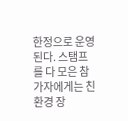한정으로 운영된다. 스탬프를 다 모은 참가자에게는 친환경 장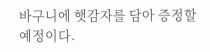바구니에 햇감자를 담아 증정할 예정이다.